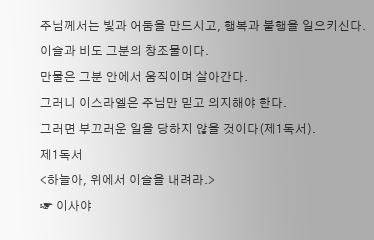주님께서는 빛과 어둠을 만드시고, 행복과 불행을 일으키신다.
이슬과 비도 그분의 창조물이다.
만물은 그분 안에서 움직이며 살아간다.
그러니 이스라엘은 주님만 믿고 의지해야 한다.
그러면 부끄러운 일을 당하지 않을 것이다(제1독서).
제1독서
<하늘아, 위에서 이슬을 내려라.>
☞ 이사야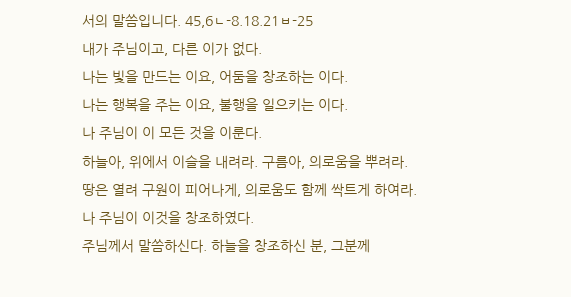서의 말씀입니다. 45,6ㄴ-8.18.21ㅂ-25
내가 주님이고, 다른 이가 없다.
나는 빛을 만드는 이요, 어둠을 창조하는 이다.
나는 행복을 주는 이요, 불행을 일으키는 이다.
나 주님이 이 모든 것을 이룬다.
하늘아, 위에서 이슬을 내려라. 구름아, 의로움을 뿌려라.
땅은 열려 구원이 피어나게, 의로움도 함께 싹트게 하여라.
나 주님이 이것을 창조하였다.
주님께서 말씀하신다. 하늘을 창조하신 분, 그분께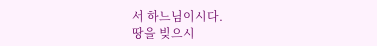서 하느님이시다.
땅을 빚으시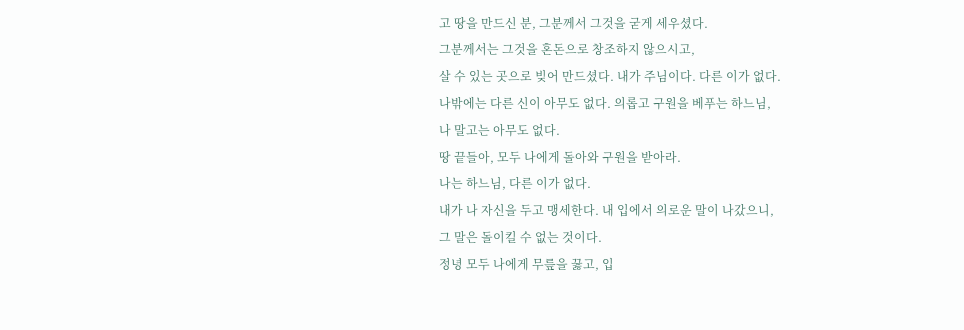고 땅을 만드신 분, 그분께서 그것을 굳게 세우셨다.
그분께서는 그것을 혼돈으로 창조하지 않으시고,
살 수 있는 곳으로 빚어 만드셨다. 내가 주님이다. 다른 이가 없다.
나밖에는 다른 신이 아무도 없다. 의롭고 구원을 베푸는 하느님,
나 말고는 아무도 없다.
땅 끝들아, 모두 나에게 돌아와 구원을 받아라.
나는 하느님, 다른 이가 없다.
내가 나 자신을 두고 맹세한다. 내 입에서 의로운 말이 나갔으니,
그 말은 돌이킬 수 없는 것이다.
정녕 모두 나에게 무릎을 꿇고, 입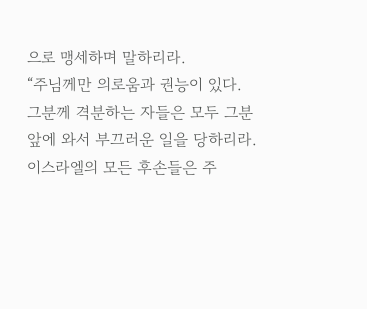으로 맹세하며 말하리라.
“주님께만 의로움과 권능이 있다.
그분께 격분하는 자들은 모두 그분 앞에 와서 부끄러운 일을 당하리라.
이스라엘의 모든 후손들은 주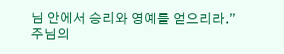님 안에서 승리와 영예를 얻으리라.”
주님의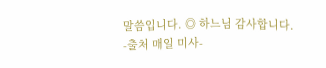말씀입니다. ◎ 하느님 감사합니다.
-출처 매일 미사-